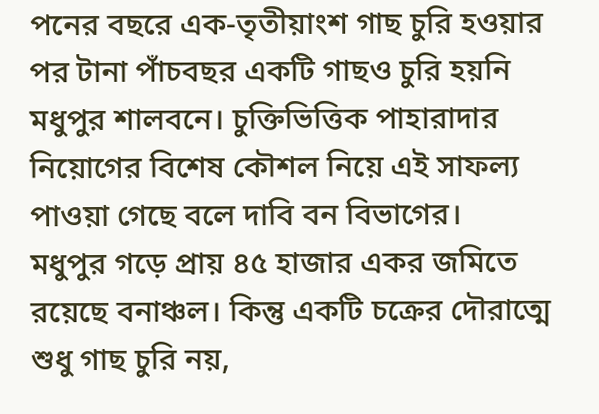পনের বছরে এক-তৃতীয়াংশ গাছ চুরি হওয়ার পর টানা পাঁচবছর একটি গাছও চুরি হয়নি মধুপুর শালবনে। চুক্তিভিত্তিক পাহারাদার নিয়োগের বিশেষ কৌশল নিয়ে এই সাফল্য পাওয়া গেছে বলে দাবি বন বিভাগের।
মধুপুর গড়ে প্রায় ৪৫ হাজার একর জমিতে রয়েছে বনাঞ্চল। কিন্তু একটি চক্রের দৌরাত্মে শুধু গাছ চুরি নয়,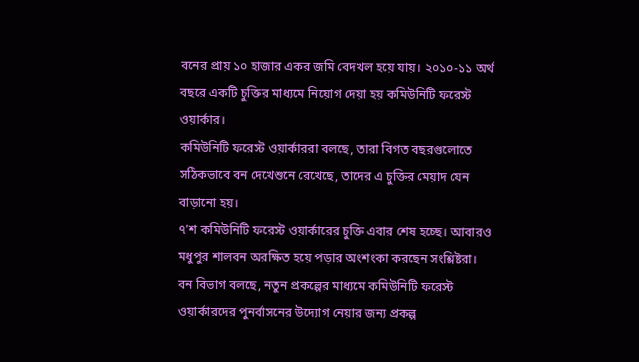বনের প্রায় ১০ হাজার একর জমি বেদখল হয়ে যায়। ২০১০-১১ অর্থ বছরে একটি চুক্তির মাধ্যমে নিয়োগ দেয়া হয় কমিউনিটি ফরেস্ট ওয়ার্কার।
কমিউনিটি ফরেস্ট ওয়ার্কাররা বলছে, তারা বিগত বছরগুলোতে সঠিকভাবে বন দেখেশুনে রেখেছে, তাদের এ চুক্তির মেয়াদ যেন বাড়ানো হয়।
৭’শ কমিউনিটি ফরেস্ট ওয়ার্কারের চুক্তি এবার শেষ হচ্ছে। আবারও মধুপুর শালবন অরক্ষিত হয়ে পড়ার অংশংকা করছেন সংশ্লিষ্টরা।
বন বিভাগ বলছে, নতুন প্রকল্পের মাধ্যমে কমিউনিটি ফরেস্ট ওয়ার্কারদের পুনর্বাসনের উদ্যোগ নেয়ার জন্য প্রকল্প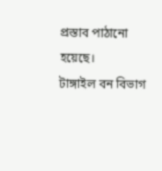প্রস্তাব পাঠানো হয়েছে।
টাঙ্গাইল বন বিভাগ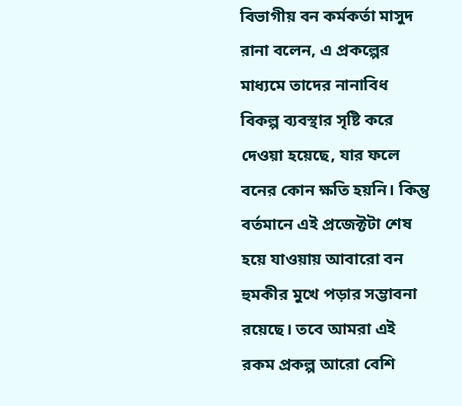বিভাগীয় বন কর্মকর্তা মাসুদ রানা বলেন, এ প্রকল্পের মাধ্যমে তাদের নানাবিধ বিকল্প ব্যবস্থার সৃষ্টি করে দেওয়া হয়েছে, যার ফলে বনের কোন ক্ষতি হয়নি। কিন্তু বর্তমানে এই প্রজেক্টটা শেষ হয়ে যাওয়ায় আবারো বন হুমকীর মুখে পড়ার সম্ভাবনা রয়েছে। তবে আমরা এই রকম প্রকল্প আরো বেশি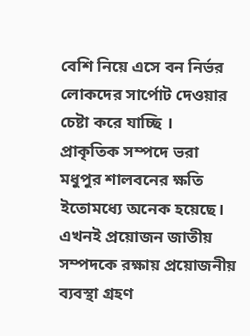বেশি নিয়ে এসে বন নির্ভর লোকদের সার্পোট দেওয়ার চেষ্টা করে যাচ্ছি ।
প্রাকৃতিক সম্পদে ভরা মধুপুর শালবনের ক্ষতি ইতোমধ্যে অনেক হয়েছে। এখনই প্রয়োজন জাতীয় সম্পদকে রক্ষায় প্রয়োজনীয় ব্যবস্থা গ্রহণ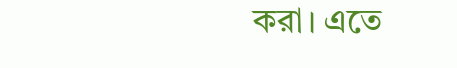করা। এতে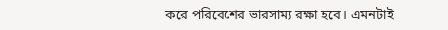করে পরিবেশের ভারসাম্য রক্ষা হবে। এমনটাই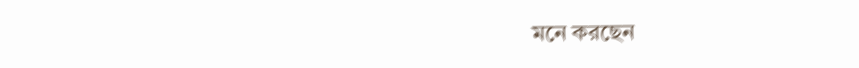মনে করছেন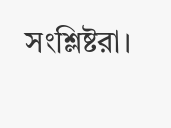সংশ্লিষ্টরা।